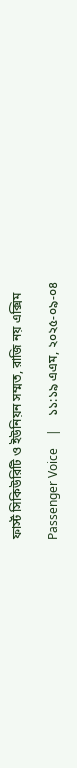ফার্স্ট সিকিউরিটি ও ইউনিয়ন সম্মত, রাজি নয় এক্সিম

Passenger Voice    |    ১১:১৯ এএম, ২০২৫-০৯-০৪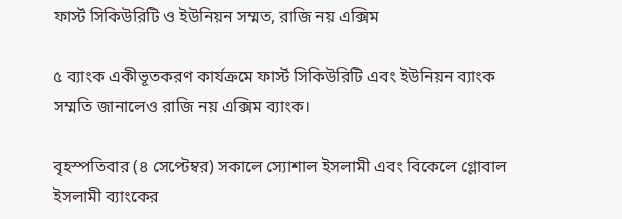ফার্স্ট সিকিউরিটি ও ইউনিয়ন সম্মত, রাজি নয় এক্সিম

৫ ব্যাংক একীভূতকরণ কার্যক্রমে ফার্স্ট সিকিউরিটি এবং ইউনিয়ন ব্যাংক সম্মতি জানালেও রাজি নয় এক্সিম ব্যাংক।

বৃহস্পতিবার (৪ সেপ্টেম্বর) সকালে স্যোশাল ইসলামী এবং বিকেলে গ্লোবাল ইসলামী ব্যাংকের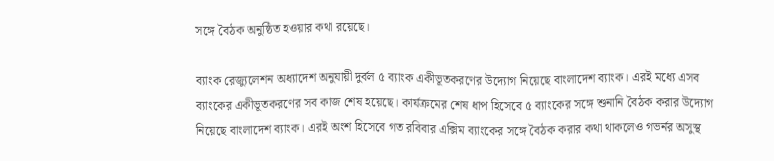সঙ্গে বৈঠক অনুষ্ঠিত হওয়ার কথা রয়েছে।

ব্যাংক রেজ্যুলেশন অধ্যাদেশ অনুযায়ী দুর্বল ৫ ব্যাংক একীভূতকরণের উদ্যোগ নিয়েছে বাংলাদেশ ব্যাংক। এরই মধ্যে এসব ব্যাংকের একীভূতকরণের সব কাজ শেষ হয়েছে। কার্যক্রমের শেষ ধাপ হিসেবে ৫ ব্যাংকের সঙ্গে শুনানি বৈঠক করার উদ্যোগ নিয়েছে বাংলাদেশ ব্যাংক। এরই অংশ হিসেবে গত রবিবার এক্সিম ব্যাংকের সঙ্গে বৈঠক করার কথা থাকলেও গভর্নর অসুস্থ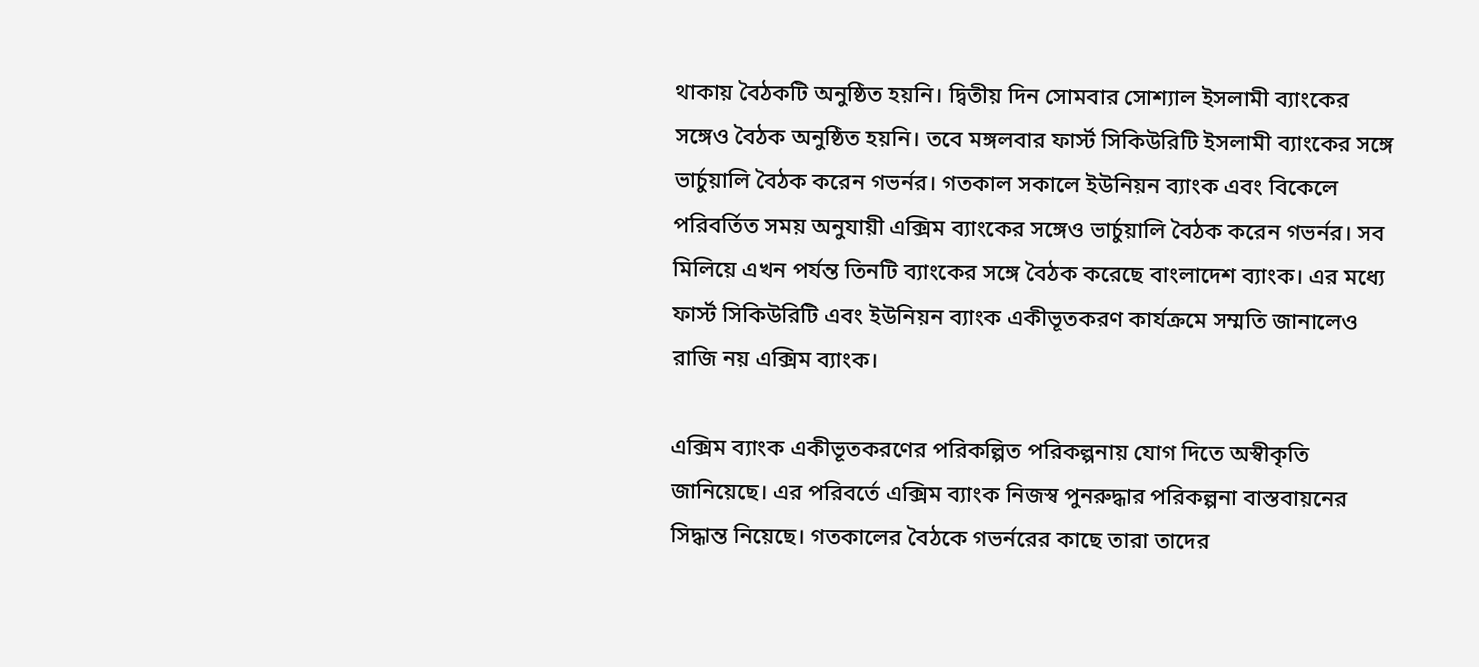থাকায় বৈঠকটি অনুষ্ঠিত হয়নি। দ্বিতীয় দিন সোমবার সোশ্যাল ইসলামী ব্যাংকের সঙ্গেও বৈঠক অনুষ্ঠিত হয়নি। তবে মঙ্গলবার ফার্স্ট সিকিউরিটি ইসলামী ব্যাংকের সঙ্গে ভার্চুয়ালি বৈঠক করেন গভর্নর। গতকাল সকালে ইউনিয়ন ব্যাংক এবং বিকেলে পরিবর্তিত সময় অনুযায়ী এক্সিম ব্যাংকের সঙ্গেও ভার্চুয়ালি বৈঠক করেন গভর্নর। সব মিলিয়ে এখন পর্যন্ত তিনটি ব্যাংকের সঙ্গে বৈঠক করেছে বাংলাদেশ ব্যাংক। এর মধ্যে ফার্স্ট সিকিউরিটি এবং ইউনিয়ন ব্যাংক একীভূতকরণ কার্যক্রমে সম্মতি জানালেও রাজি নয় এক্সিম ব্যাংক।

এক্সিম ব্যাংক একীভূতকরণের পরিকল্পিত পরিকল্পনায় যোগ দিতে অস্বীকৃতি জানিয়েছে। এর পরিবর্তে এক্সিম ব্যাংক নিজস্ব পুনরুদ্ধার পরিকল্পনা বাস্তবায়নের সিদ্ধান্ত নিয়েছে। গতকালের বৈঠকে গভর্নরের কাছে তারা তাদের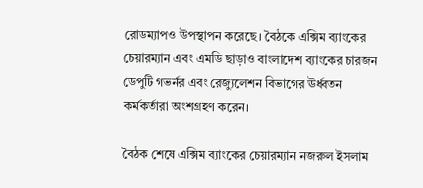রোডম্যাপও উপস্থাপন করেছে। বৈঠকে এক্সিম ব্যাংকের চেয়ারম্যান এবং এমডি ছাড়াও বাংলাদেশ ব্যাংকের চারজন ডেপুটি গভর্নর এবং রেজ্যুলেশন বিভাগের ঊর্ধ্বতন কর্মকর্তারা অংশগ্রহণ করেন।

বৈঠক শেষে এক্সিম ব্যাংকের চেয়ারম্যান নজরুল ইসলাম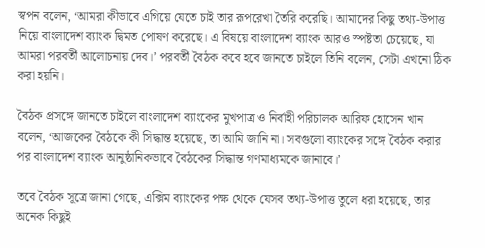স্বপন বলেন, ‘আমরা কীভাবে এগিয়ে যেতে চাই তার রূপরেখা তৈরি করেছি। আমাদের কিছু তথ্য-উপাত্ত নিয়ে বাংলাদেশ ব্যাংক দ্বিমত পোষণ করেছে। এ বিষয়ে বাংলাদেশ ব্যাংক আরও স্পষ্টতা চেয়েছে, যা আমরা পরবর্তী আলোচনায় দেব।’ পরবর্তী বৈঠক কবে হবে জানতে চাইলে তিনি বলেন, সেটা এখনো ঠিক করা হয়নি।

বৈঠক প্রসঙ্গে জানতে চাইলে বাংলাদেশ ব্যাংকের মুখপাত্র ও নির্বাহী পরিচালক আরিফ হোসেন খান বলেন, ‘আজকের বৈঠকে কী সিদ্ধান্ত হয়েছে, তা আমি জানি না। সবগুলো ব্যাংকের সঙ্গে বৈঠক করার পর বাংলাদেশ ব্যাংক আনুষ্ঠানিকভাবে বৈঠকের সিদ্ধান্ত গণমাধ্যমকে জানাবে।’

তবে বৈঠক সূত্রে জানা গেছে, এক্সিম ব্যাংকের পক্ষ থেকে যেসব তথ্য-উপাত্ত তুলে ধরা হয়েছে, তার অনেক কিছুই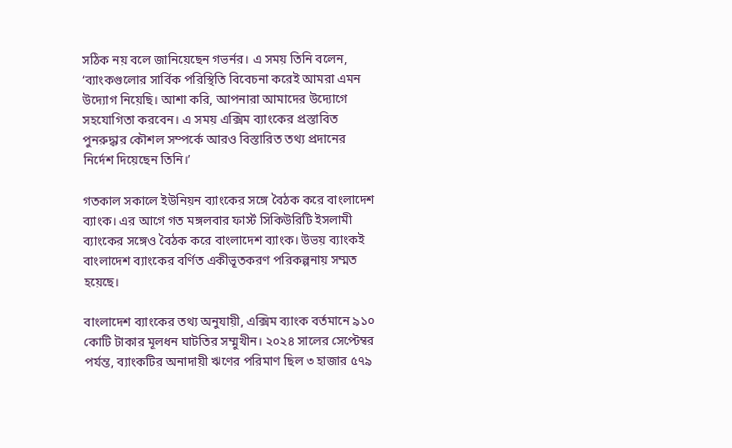সঠিক নয় বলে জানিয়েছেন গভর্নর। এ সময় তিনি বলেন, ‘ব্যাংকগুলোর সার্বিক পরিস্থিতি বিবেচনা করেই আমরা এমন উদ্যোগ নিয়েছি। আশা করি, আপনারা আমাদের উদ্যোগে সহযোগিতা করবেন। এ সময় এক্সিম ব্যাংকের প্রস্তাবিত পুনরুদ্ধার কৌশল সম্পর্কে আরও বিস্তারিত তথ্য প্রদানের নির্দেশ দিয়েছেন তিনি।’

গতকাল সকালে ইউনিয়ন ব্যাংকের সঙ্গে বৈঠক করে বাংলাদেশ ব্যাংক। এর আগে গত মঙ্গলবার ফার্স্ট সিকিউরিটি ইসলামী ব্যাংকের সঙ্গেও বৈঠক করে বাংলাদেশ ব্যাংক। উভয় ব্যাংকই বাংলাদেশ ব্যাংকের বর্ণিত একীভূতকরণ পরিকল্পনায় সম্মত হয়েছে।

বাংলাদেশ ব্যাংকের তথ্য অনুযায়ী, এক্সিম ব্যাংক বর্তমানে ৯১০ কোটি টাকার মূলধন ঘাটতির সম্মুখীন। ২০২৪ সালের সেপ্টেম্বর পর্যন্ত, ব্যাংকটির অনাদায়ী ঋণের পরিমাণ ছিল ৩ হাজার ৫৭৯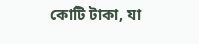কোটি টাকা, যা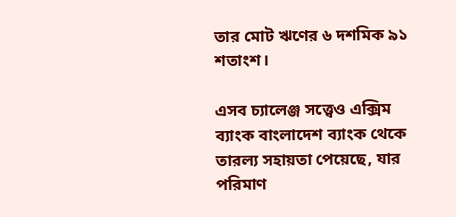তার মোট ঋণের ৬ দশমিক ৯১ শতাংশ।

এসব চ্যালেঞ্জ সত্ত্বেও এক্সিম ব্যাংক বাংলাদেশ ব্যাংক থেকে তারল্য সহায়তা পেয়েছে, যার পরিমাণ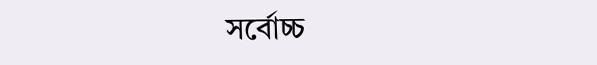সর্বোচ্চ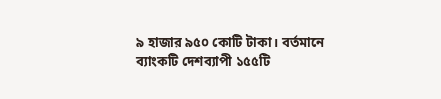৯ হাজার ৯৫০ কোটি টাকা। বর্তমানে ব্যাংকটি দেশব্যাপী ১৫৫টি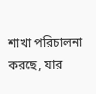শাখা পরিচালনা করছে, যার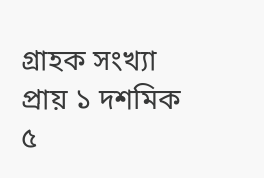গ্রাহক সংখ্যা প্রায় ১ দশমিক ৫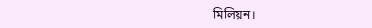মিলিয়ন।